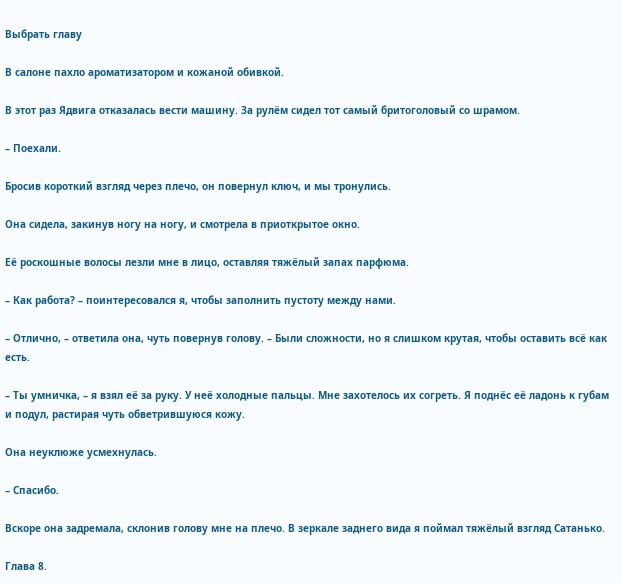Выбрать главу

В салоне пахло ароматизатором и кожаной обивкой.

В этот раз Ядвига отказалась вести машину. За рулём сидел тот самый бритоголовый со шрамом.

– Поехали.

Бросив короткий взгляд через плечо, он повернул ключ, и мы тронулись.

Она сидела, закинув ногу на ногу, и смотрела в приоткрытое окно.

Её роскошные волосы лезли мне в лицо, оставляя тяжёлый запах парфюма.

– Как работа? – поинтересовался я, чтобы заполнить пустоту между нами.

– Отлично, – ответила она, чуть повернув голову. – Были сложности, но я слишком крутая, чтобы оставить всё как есть.

– Ты умничка, – я взял её за руку. У неё холодные пальцы. Мне захотелось их согреть. Я поднёс её ладонь к губам и подул, растирая чуть обветрившуюся кожу.

Она неуклюже усмехнулась.

– Спасибо.

Вскоре она задремала, склонив голову мне на плечо. В зеркале заднего вида я поймал тяжёлый взгляд Сатанько.

Глава 8.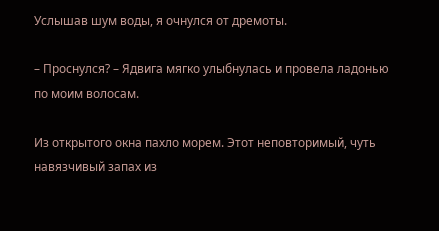Услышав шум воды, я очнулся от дремоты.

– Проснулся? – Ядвига мягко улыбнулась и провела ладонью по моим волосам.

Из открытого окна пахло морем. Этот неповторимый, чуть навязчивый запах из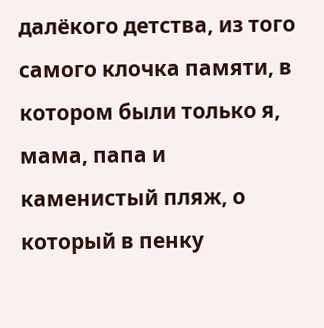далёкого детства, из того самого клочка памяти, в котором были только я, мама, папа и каменистый пляж, о который в пенку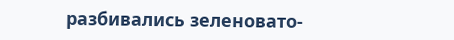разбивались зеленовато-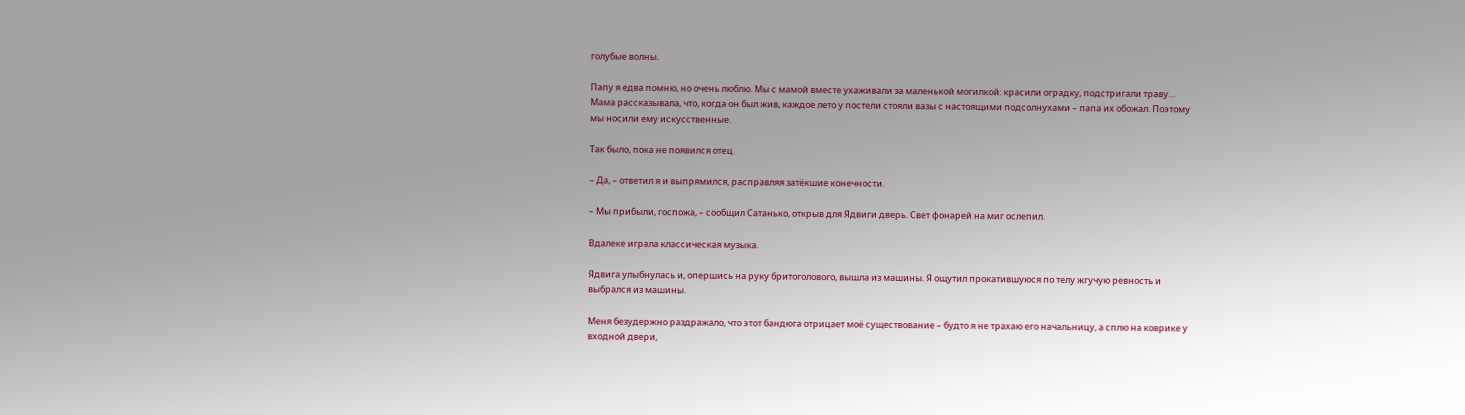голубые волны.

Папу я едва помню, но очень люблю. Мы с мамой вместе ухаживали за маленькой могилкой: красили оградку, подстригали траву… Мама рассказывала, что, когда он был жив, каждое лето у постели стояли вазы с настоящими подсолнухами – папа их обожал. Поэтому мы носили ему искусственные.

Так было, пока не появился отец.

– Да, – ответил я и выпрямился, расправляя затёкшие конечности.

– Мы прибыли, госпожа, – сообщил Сатанько, открыв для Ядвиги дверь. Свет фонарей на миг ослепил.

Вдалеке играла классическая музыка.

Ядвига улыбнулась и, опершись на руку бритоголового, вышла из машины. Я ощутил прокатившуюся по телу жгучую ревность и выбрался из машины.

Меня безудержно раздражало, что этот бандюга отрицает моё существование – будто я не трахаю его начальницу, а сплю на коврике у входной двери,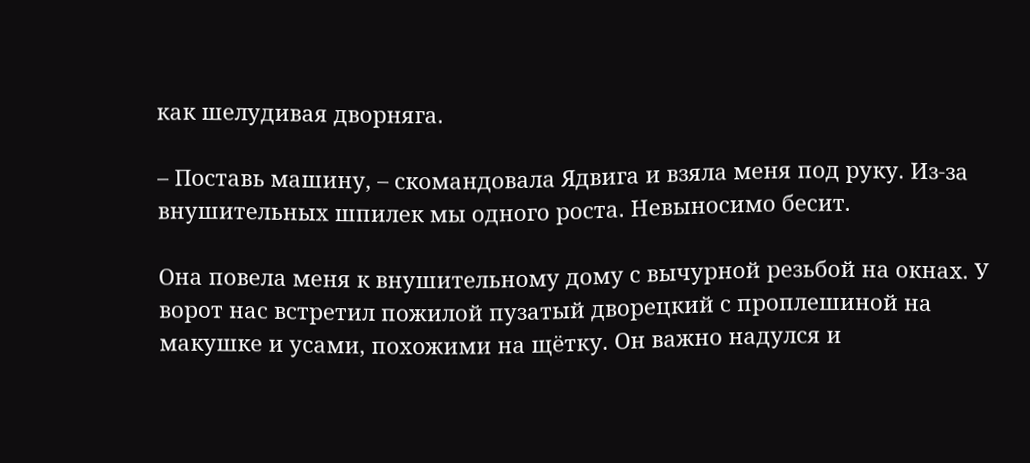как шелудивая дворняга.

– Поставь машину, – скомандовала Ядвига и взяла меня под руку. Из-за внушительных шпилек мы одного роста. Невыносимо бесит.

Она повела меня к внушительному дому с вычурной резьбой на окнах. У ворот нас встретил пожилой пузатый дворецкий с проплешиной на макушке и усами, похожими на щётку. Он важно надулся и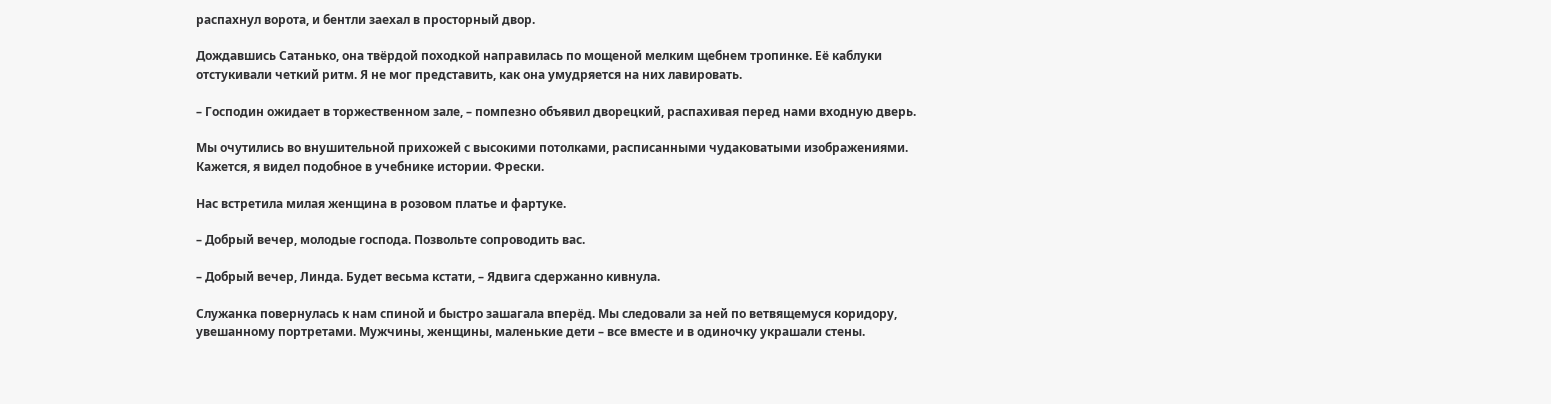распахнул ворота, и бентли заехал в просторный двор.

Дождавшись Сатанько, она твёрдой походкой направилась по мощеной мелким щебнем тропинке. Её каблуки отстукивали четкий ритм. Я не мог представить, как она умудряется на них лавировать.

– Господин ожидает в торжественном зале, – помпезно объявил дворецкий, распахивая перед нами входную дверь.

Мы очутились во внушительной прихожей с высокими потолками, расписанными чудаковатыми изображениями. Кажется, я видел подобное в учебнике истории. Фрески.

Нас встретила милая женщина в розовом платье и фартуке.

– Добрый вечер, молодые господа. Позвольте сопроводить вас.

– Добрый вечер, Линда. Будет весьма кстати, – Ядвига сдержанно кивнула.

Служанка повернулась к нам спиной и быстро зашагала вперёд. Мы следовали за ней по ветвящемуся коридору, увешанному портретами. Мужчины, женщины, маленькие дети – все вместе и в одиночку украшали стены.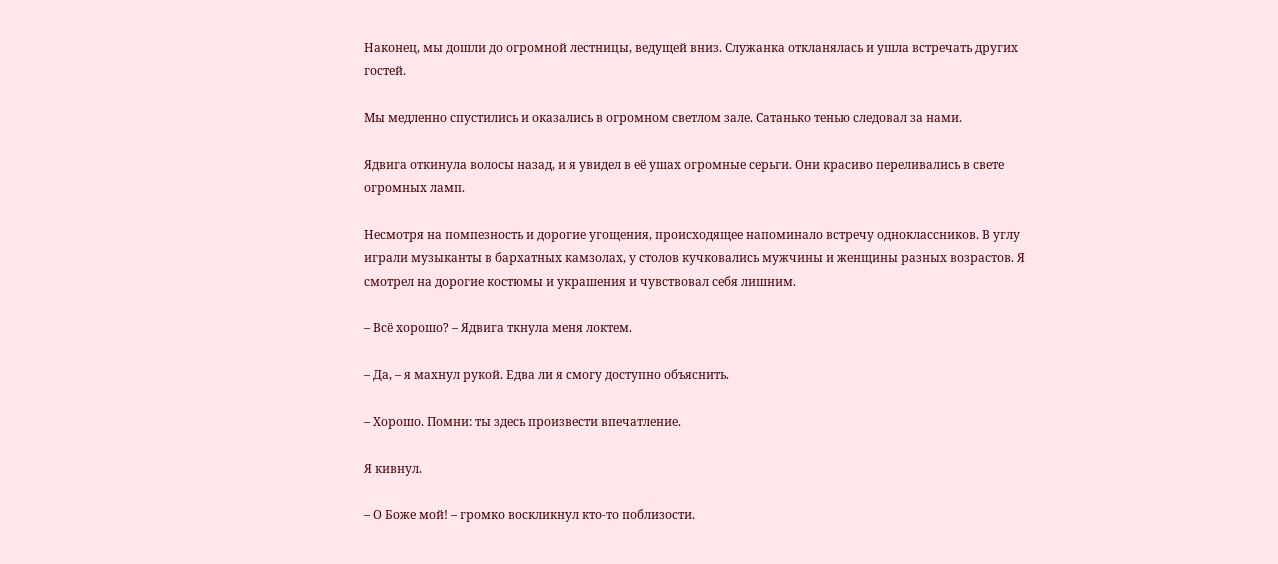Наконец, мы дошли до огромной лестницы, ведущей вниз. Служанка откланялась и ушла встречать других гостей.

Мы медленно спустились и оказались в огромном светлом зале. Сатанько тенью следовал за нами.

Ядвига откинула волосы назад, и я увидел в её ушах огромные серьги. Они красиво переливались в свете огромных ламп.

Несмотря на помпезность и дорогие угощения, происходящее напоминало встречу одноклассников. В углу играли музыканты в бархатных камзолах, у столов кучковались мужчины и женщины разных возрастов. Я смотрел на дорогие костюмы и украшения и чувствовал себя лишним.

– Всё хорошо? – Ядвига ткнула меня локтем.

– Да, – я махнул рукой. Едва ли я смогу доступно объяснить.

– Хорошо. Помни: ты здесь произвести впечатление.

Я кивнул.

– О Боже мой! – громко воскликнул кто-то поблизости.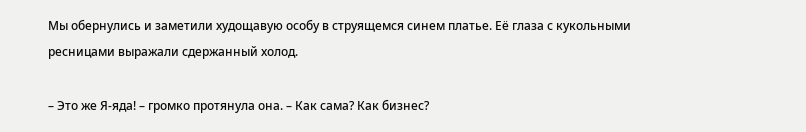Мы обернулись и заметили худощавую особу в струящемся синем платье. Её глаза с кукольными ресницами выражали сдержанный холод.

– Это же Я-яда! – громко протянула она. – Как сама? Как бизнес?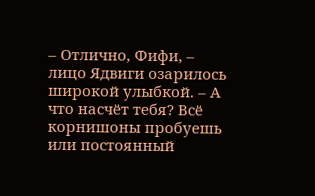– Отлично, Фифи, – лицо Ядвиги озарилось широкой улыбкой. – А что насчёт тебя? Всё корнишоны пробуешь или постоянный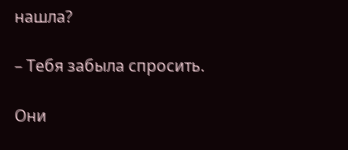нашла?

– Тебя забыла спросить.

Они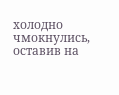холодно чмокнулись, оставив на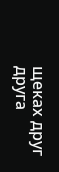щеках друг друга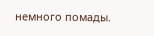немного помады.